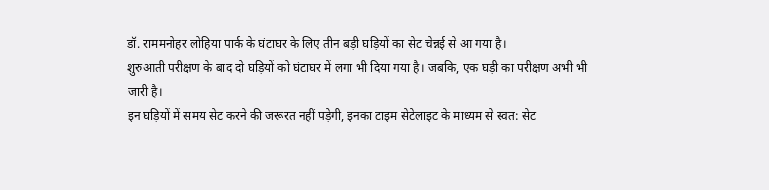डॉ. राममनोहर लोहिया पार्क के घंटाघर के लिए तीन बड़ी घड़ियों का सेट चेन्नई से आ गया है।
शुरुआती परीक्षण के बाद दो घड़ियों को घंटाघर में लगा भी दिया गया है। जबकि, एक घड़ी का परीक्षण अभी भी जारी है।
इन घड़ियों में समय सेट करने की जरूरत नहीं पड़ेगी, इनका टाइम सेटेलाइट के माध्यम से स्वत: सेट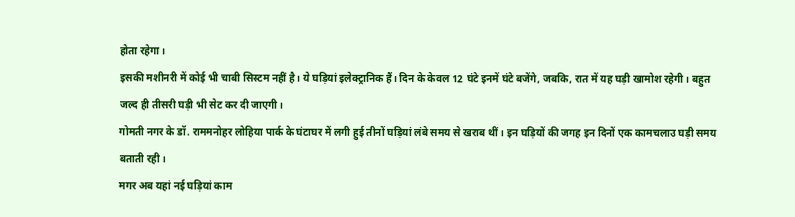होता रहेगा।
इसकी मशीनरी में कोई भी चाबी सिस्टम नहीं है। ये घड़ियां इलेक्ट्रानिक हैं। दिन के केवल 12 घंटे इनमें घंटे बजेंगे, जबकि, रात में यह घड़ी खामोश रहेगी। बहुत जल्द ही तीसरी घड़ी भी सेट कर दी जाएगी।
गोमती नगर के डॉ. राममनोहर लोहिया पार्क के घंटाघर में लगी हुई तीनों घड़ियां लंबे समय से खराब थीं। इन घड़ियों की जगह इन दिनों एक कामचलाउ घड़ी समय बताती रही।
मगर अब यहां नई घड़ियां काम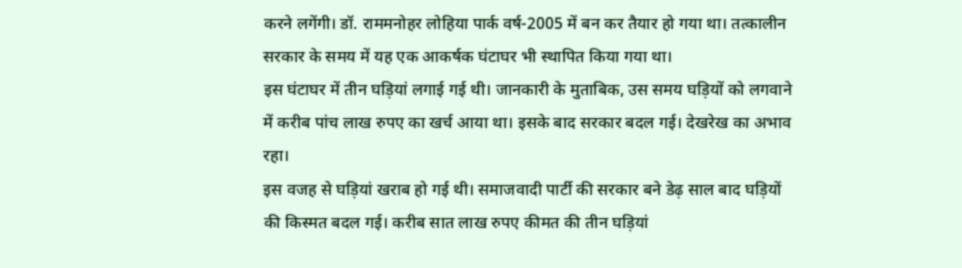करने लगेंगी। डॉ. राममनोहर लोहिया पार्क वर्ष-2005 में बन कर तैयार हो गया था। तत्कालीन सरकार के समय में यह एक आकर्षक घंटाघर भी स्थापित किया गया था।
इस घंटाघर में तीन घड़ियां लगाई गई थी। जानकारी के मुताबिक, उस समय घड़ियों को लगवाने में करीब पांच लाख रुपए का खर्च आया था। इसके बाद सरकार बदल गई। देखरेख का अभाव रहा।
इस वजह से घड़ियां खराब हो गई थी। समाजवादी पार्टी की सरकार बने डेढ़ साल बाद घड़ियों की किस्मत बदल गई। करीब सात लाख रुपए कीमत की तीन घड़ियां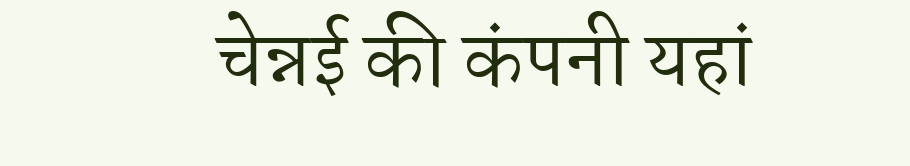चेन्नई की कंपनी यहां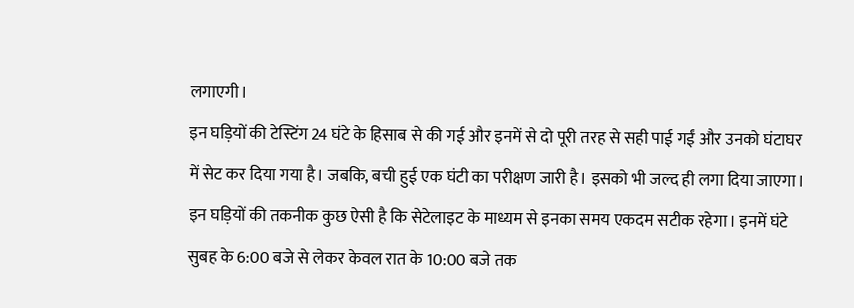लगाएगी।
इन घड़ियों की टेस्टिंग 24 घंटे के हिसाब से की गई और इनमें से दो पूरी तरह से सही पाई गईं और उनको घंटाघर में सेट कर दिया गया है। जबकि, बची हुई एक घंटी का परीक्षण जारी है। इसको भी जल्द ही लगा दिया जाएगा।
इन घड़ियों की तकनीक कुछ ऐसी है कि सेटेलाइट के माध्यम से इनका समय एकदम सटीक रहेगा। इनमें घंटे सुबह के 6:00 बजे से लेकर केवल रात के 10:00 बजे तक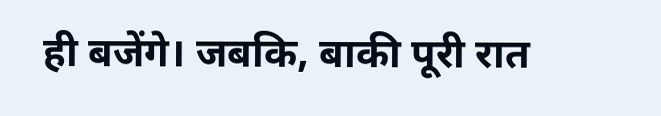ही बजेंगे। जबकि, बाकी पूरी रात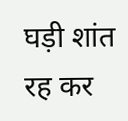घड़ी शांत रह कर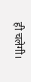ही चलेगी।